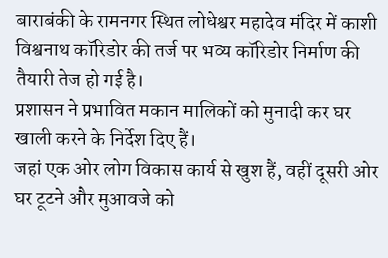बाराबंकी के रामनगर स्थित लोधेश्वर महादेव मंदिर में काशी विश्वनाथ कॉरिडोर की तर्ज पर भव्य कॉरिडोर निर्माण की तैयारी तेज हो गई है।
प्रशासन ने प्रभावित मकान मालिकों को मुनादी कर घर खाली करने के निर्देश दिए हैं।
जहां एक ओर लोग विकास कार्य से खुश हैं, वहीं दूसरी ओर घर टूटने और मुआवजे को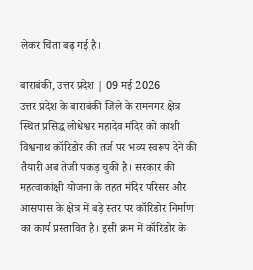लेकर चिंता बढ़ गई है।

बाराबंकी, उत्तर प्रदेश | 09 मई 2026
उत्तर प्रदेश के बाराबंकी जिले के रामनगर क्षेत्र स्थित प्रसिद्ध लोधेश्वर महादेव मंदिर को काशी विश्वनाथ कॉरिडोर की तर्ज पर भव्य स्वरूप देने की तैयारी अब तेजी पकड़ चुकी है। सरकार की महत्वाकांक्षी योजना के तहत मंदिर परिसर और आसपास के क्षेत्र में बड़े स्तर पर कॉरिडोर निर्माण का कार्य प्रस्तावित है। इसी क्रम में कॉरिडोर के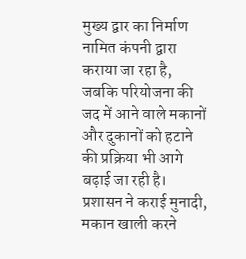मुख्य द्वार का निर्माण नामित कंपनी द्वारा कराया जा रहा है, जबकि परियोजना की जद में आने वाले मकानों और दुकानों को हटाने की प्रक्रिया भी आगे बढ़ाई जा रही है।
प्रशासन ने कराई मुनादी, मकान खाली करने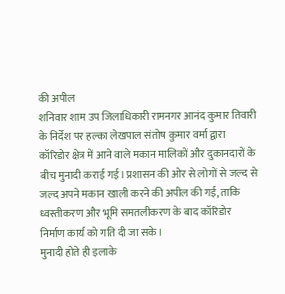की अपील
शनिवार शाम उप जिलाधिकारी रामनगर आनंद कुमार तिवारी के निर्देश पर हल्का लेखपाल संतोष कुमार वर्मा द्वारा कॉरिडोर क्षेत्र में आने वाले मकान मालिकों और दुकानदारों के बीच मुनादी कराई गई। प्रशासन की ओर से लोगों से जल्द से जल्द अपने मकान खाली करने की अपील की गई, ताकि ध्वस्तीकरण और भूमि समतलीकरण के बाद कॉरिडोर निर्माण कार्य को गति दी जा सके।
मुनादी होते ही इलाके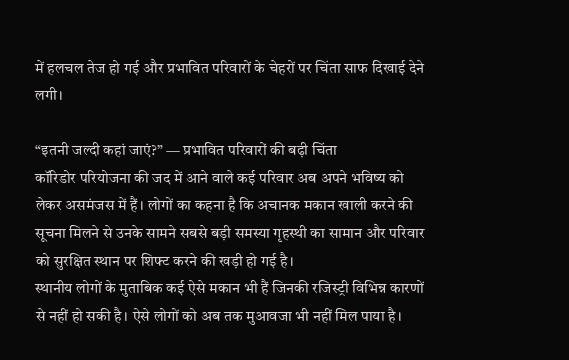में हलचल तेज हो गई और प्रभावित परिवारों के चेहरों पर चिंता साफ दिखाई देने लगी।

“इतनी जल्दी कहां जाएं?” — प्रभावित परिवारों की बढ़ी चिंता
कॉरिडोर परियोजना की जद में आने वाले कई परिवार अब अपने भविष्य को लेकर असमंजस में हैं। लोगों का कहना है कि अचानक मकान खाली करने की सूचना मिलने से उनके सामने सबसे बड़ी समस्या गृहस्थी का सामान और परिवार को सुरक्षित स्थान पर शिफ्ट करने की खड़ी हो गई है।
स्थानीय लोगों के मुताबिक कई ऐसे मकान भी हैं जिनकी रजिस्ट्री विभिन्न कारणों से नहीं हो सकी है। ऐसे लोगों को अब तक मुआवजा भी नहीं मिल पाया है।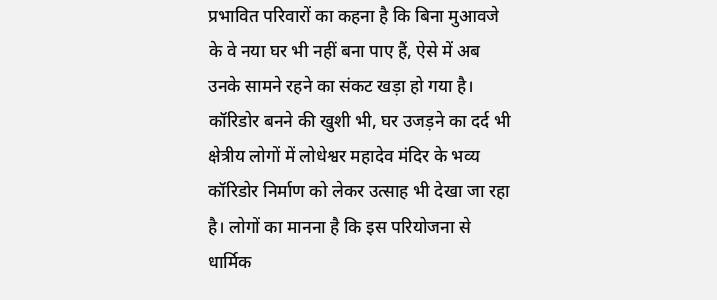प्रभावित परिवारों का कहना है कि बिना मुआवजे के वे नया घर भी नहीं बना पाए हैं, ऐसे में अब उनके सामने रहने का संकट खड़ा हो गया है।
कॉरिडोर बनने की खुशी भी, घर उजड़ने का दर्द भी
क्षेत्रीय लोगों में लोधेश्वर महादेव मंदिर के भव्य कॉरिडोर निर्माण को लेकर उत्साह भी देखा जा रहा है। लोगों का मानना है कि इस परियोजना से धार्मिक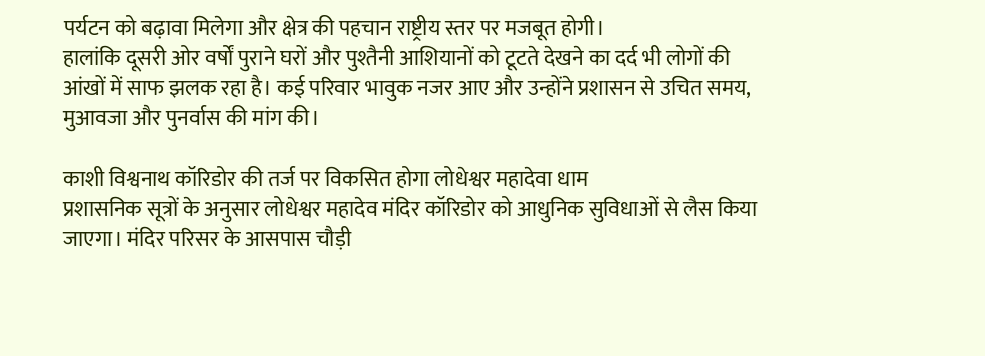पर्यटन को बढ़ावा मिलेगा और क्षेत्र की पहचान राष्ट्रीय स्तर पर मजबूत होगी।
हालांकि दूसरी ओर वर्षों पुराने घरों और पुश्तैनी आशियानों को टूटते देखने का दर्द भी लोगों की आंखों में साफ झलक रहा है। कई परिवार भावुक नजर आए और उन्होंने प्रशासन से उचित समय, मुआवजा और पुनर्वास की मांग की।

काशी विश्वनाथ कॉरिडोर की तर्ज पर विकसित होगा लोधेश्वर महादेवा धाम
प्रशासनिक सूत्रों के अनुसार लोधेश्वर महादेव मंदिर कॉरिडोर को आधुनिक सुविधाओं से लैस किया जाएगा। मंदिर परिसर के आसपास चौड़ी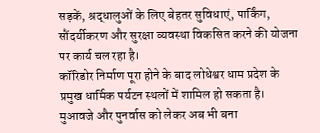सड़कें, श्रद्धालुओं के लिए बेहतर सुविधाएं, पार्किंग, सौंदर्यीकरण और सुरक्षा व्यवस्था विकसित करने की योजना पर कार्य चल रहा है।
कॉरिडोर निर्माण पूरा होने के बाद लोधेश्वर धाम प्रदेश के प्रमुख धार्मिक पर्यटन स्थलों में शामिल हो सकता है।
मुआवजे और पुनर्वास को लेकर अब भी बना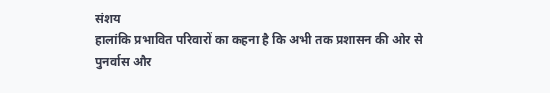संशय
हालांकि प्रभावित परिवारों का कहना है कि अभी तक प्रशासन की ओर से पुनर्वास और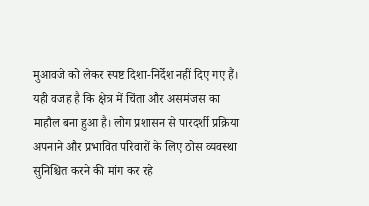मुआवजे को लेकर स्पष्ट दिशा-निर्देश नहीं दिए गए हैं। यही वजह है कि क्षेत्र में चिंता और असमंजस का माहौल बना हुआ है। लोग प्रशासन से पारदर्शी प्रक्रिया अपनाने और प्रभावित परिवारों के लिए ठोस व्यवस्था सुनिश्चित करने की मांग कर रहे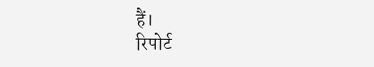हैं।
रिपोर्ट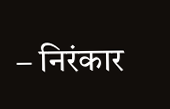– निरंकार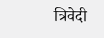त्रिवेदी